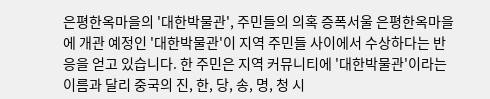은평한옥마을의 '대한박물관', 주민들의 의혹 증폭서울 은평한옥마을에 개관 예정인 '대한박물관'이 지역 주민들 사이에서 수상하다는 반응을 얻고 있습니다. 한 주민은 지역 커뮤니티에 '대한박물관'이라는 이름과 달리 중국의 진, 한, 당, 송, 명, 청 시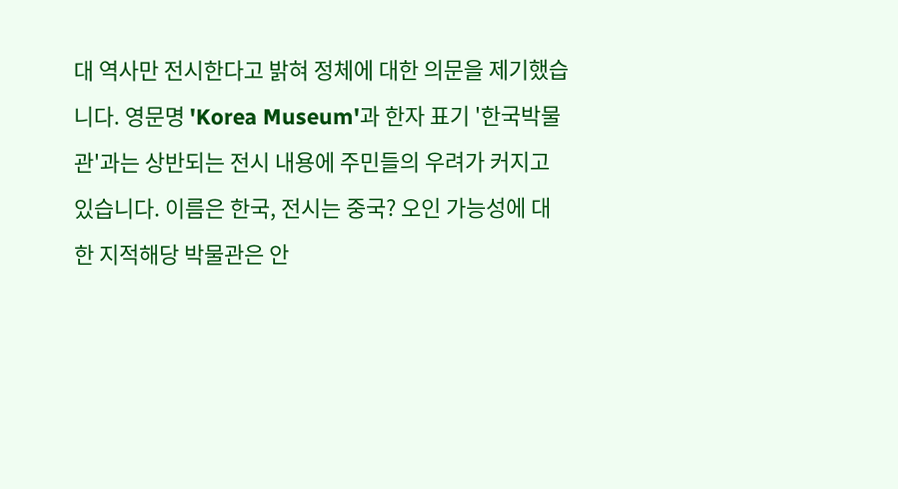대 역사만 전시한다고 밝혀 정체에 대한 의문을 제기했습니다. 영문명 'Korea Museum'과 한자 표기 '한국박물관'과는 상반되는 전시 내용에 주민들의 우려가 커지고 있습니다. 이름은 한국, 전시는 중국? 오인 가능성에 대한 지적해당 박물관은 안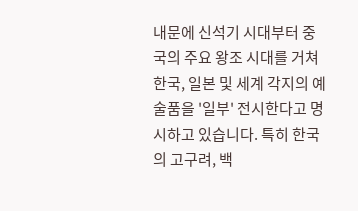내문에 신석기 시대부터 중국의 주요 왕조 시대를 거쳐 한국, 일본 및 세계 각지의 예술품을 '일부' 전시한다고 명시하고 있습니다. 특히 한국의 고구려, 백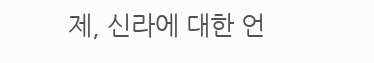제, 신라에 대한 언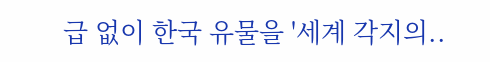급 없이 한국 유물을 '세계 각지의..